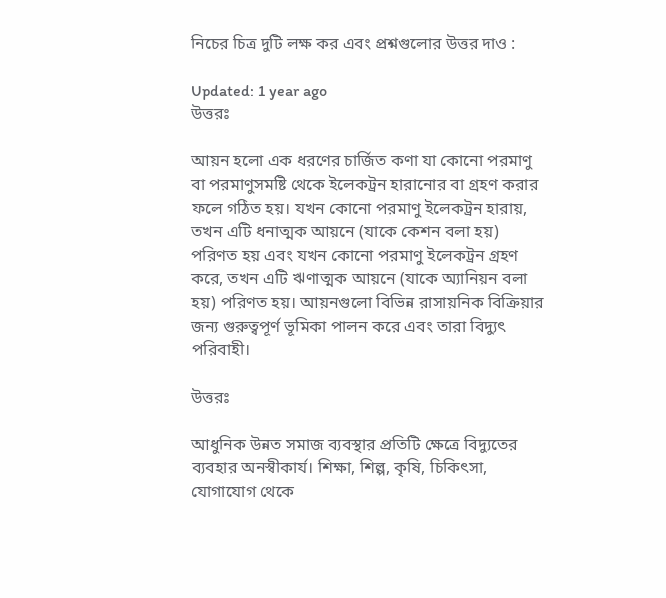নিচের চিত্র দুটি লক্ষ কর এবং প্রশ্নগুলোর উত্তর দাও :

Updated: 1 year ago
উত্তরঃ

আয়ন হলো এক ধরণের চার্জিত কণা যা কোনো পরমাণু বা পরমাণুসমষ্টি থেকে ইলেকট্রন হারানোর বা গ্রহণ করার ফলে গঠিত হয়। যখন কোনো পরমাণু ইলেকট্রন হারায়, তখন এটি ধনাত্মক আয়নে (যাকে কেশন বলা হয়) পরিণত হয় এবং যখন কোনো পরমাণু ইলেকট্রন গ্রহণ করে, তখন এটি ঋণাত্মক আয়নে (যাকে অ্যানিয়ন বলা হয়) পরিণত হয়। আয়নগুলো বিভিন্ন রাসায়নিক বিক্রিয়ার জন্য গুরুত্বপূর্ণ ভূমিকা পালন করে এবং তারা বিদ্যুৎ পরিবাহী।

উত্তরঃ

আধুনিক উন্নত সমাজ ব্যবস্থার প্রতিটি ক্ষেত্রে বিদ্যুতের ব্যবহার অনস্বীকার্য। শিক্ষা, শিল্প, কৃষি, চিকিৎসা, যোগাযোগ থেকে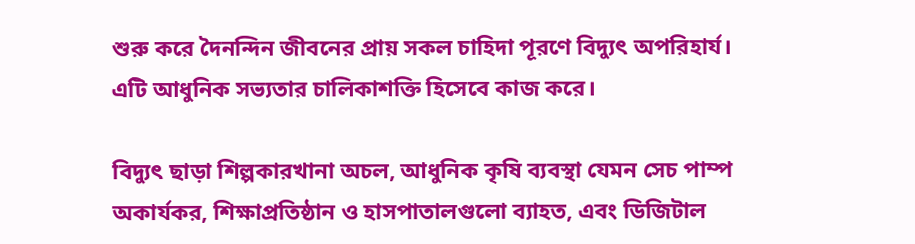শুরু করে দৈনন্দিন জীবনের প্রায় সকল চাহিদা পূরণে বিদ্যুৎ অপরিহার্য। এটি আধুনিক সভ্যতার চালিকাশক্তি হিসেবে কাজ করে।

বিদ্যুৎ ছাড়া শিল্পকারখানা অচল, আধুনিক কৃষি ব্যবস্থা যেমন সেচ পাম্প অকার্যকর, শিক্ষাপ্রতিষ্ঠান ও হাসপাতালগুলো ব্যাহত, এবং ডিজিটাল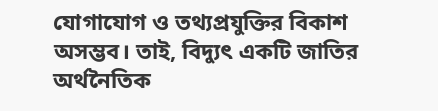যোগাযোগ ও তথ্যপ্রযুক্তির বিকাশ অসম্ভব। তাই, বিদ্যুৎ একটি জাতির অর্থনৈতিক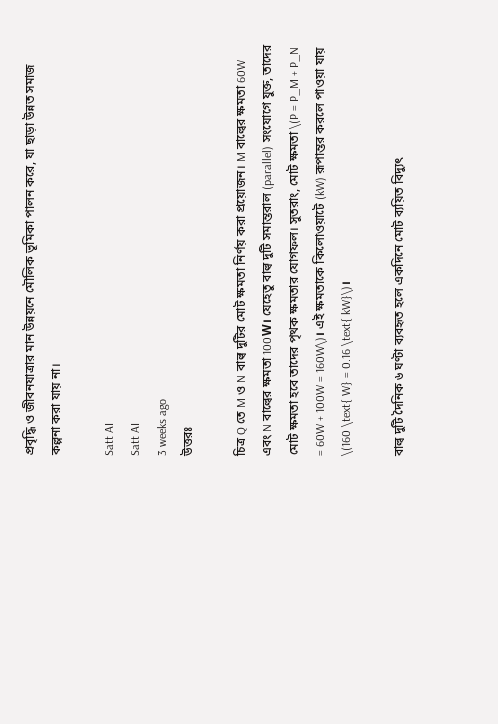প্রবৃদ্ধি ও জীবনযাত্রার মান উন্নয়নে মৌলিক ভূমিকা পালন করে, যা ছাড়া উন্নত সমাজ কল্পনা করা যায় না।

Satt AI
Satt AI
3 weeks ago
উত্তরঃ

চিত্র Q তে M ও N বাল্ব দুটির মোট ক্ষমতা নির্ণয় করা প্রয়োজন। M বাল্বের ক্ষমতা 60W এবং N বাল্বের ক্ষমতা 100W। যেহেতু বাল্ব দুটি সমান্তরাল (parallel) সংযোগে যুক্ত, তাদের মোট ক্ষমতা হবে তাদের পৃথক ক্ষমতার যোগফল। সুতরাং, মোট ক্ষমতা \(P = P_M + P_N = 60W + 100W = 160W\)। এই ক্ষমতাকে কিলোওয়াটে (kW) রূপান্তর করলে পাওয়া যায় \(160 \text{ W} = 0.16 \text{ kW}\)।

বাল্ব দুটি দৈনিক ৬ ঘণ্টা ব্যবহৃত হলে একদিনে মোট ব্যয়িত বিদ্যুৎ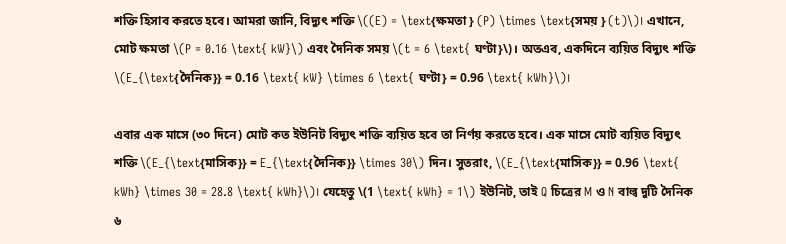শক্তি হিসাব করতে হবে। আমরা জানি, বিদ্যুৎ শক্তি \((E) = \text{ক্ষমতা } (P) \times \text{সময় } (t)\)। এখানে, মোট ক্ষমতা \(P = 0.16 \text{ kW}\) এবং দৈনিক সময় \(t = 6 \text{ ঘণ্টা}\)। অতএব, একদিনে ব্যয়িত বিদ্যুৎ শক্তি \(E_{\text{দৈনিক}} = 0.16 \text{ kW} \times 6 \text{ ঘণ্টা} = 0.96 \text{ kWh}\)।

এবার এক মাসে (৩০ দিনে) মোট কত ইউনিট বিদ্যুৎ শক্তি ব্যয়িত হবে তা নির্ণয় করতে হবে। এক মাসে মোট ব্যয়িত বিদ্যুৎ শক্তি \(E_{\text{মাসিক}} = E_{\text{দৈনিক}} \times 30\) দিন। সুতরাং, \(E_{\text{মাসিক}} = 0.96 \text{ kWh} \times 30 = 28.8 \text{ kWh}\)। যেহেতু \(1 \text{ kWh} = 1\) ইউনিট, তাই Q চিত্রের M ও N বাল্ব দুটি দৈনিক ৬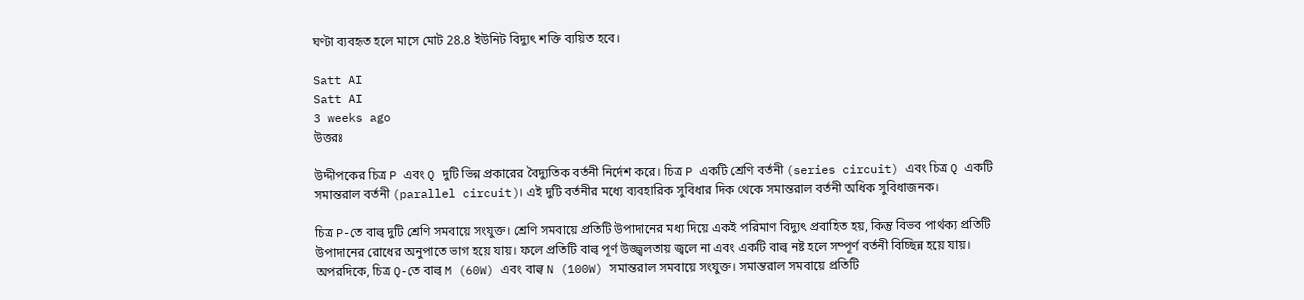ঘণ্টা ব্যবহৃত হলে মাসে মোট 28.8 ইউনিট বিদ্যুৎ শক্তি ব্যয়িত হবে।

Satt AI
Satt AI
3 weeks ago
উত্তরঃ

উদ্দীপকের চিত্র P এবং Q দুটি ভিন্ন প্রকারের বৈদ্যুতিক বর্তনী নির্দেশ করে। চিত্র P একটি শ্রেণি বর্তনী (series circuit) এবং চিত্র Q একটি সমান্তরাল বর্তনী (parallel circuit)। এই দুটি বর্তনীর মধ্যে ব্যবহারিক সুবিধার দিক থেকে সমান্তরাল বর্তনী অধিক সুবিধাজনক।

চিত্র P-তে বাল্ব দুটি শ্রেণি সমবায়ে সংযুক্ত। শ্রেণি সমবায়ে প্রতিটি উপাদানের মধ্য দিয়ে একই পরিমাণ বিদ্যুৎ প্রবাহিত হয়, কিন্তু বিভব পার্থক্য প্রতিটি উপাদানের রোধের অনুপাতে ভাগ হয়ে যায়। ফলে প্রতিটি বাল্ব পূর্ণ উজ্জ্বলতায় জ্বলে না এবং একটি বাল্ব নষ্ট হলে সম্পূর্ণ বর্তনী বিচ্ছিন্ন হয়ে যায়। অপরদিকে, চিত্র Q-তে বাল্ব M (60W) এবং বাল্ব N (100W) সমান্তরাল সমবায়ে সংযুক্ত। সমান্তরাল সমবায়ে প্রতিটি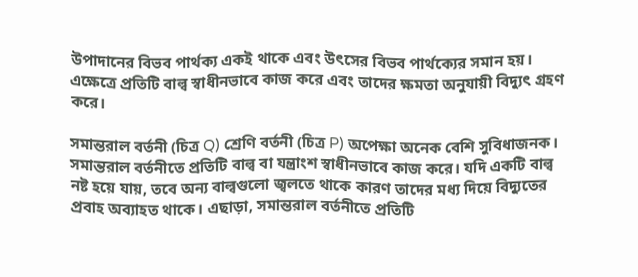উপাদানের বিভব পার্থক্য একই থাকে এবং উৎসের বিভব পার্থক্যের সমান হয়। এক্ষেত্রে প্রতিটি বাল্ব স্বাধীনভাবে কাজ করে এবং তাদের ক্ষমতা অনুযায়ী বিদ্যুৎ গ্রহণ করে।

সমান্তরাল বর্তনী (চিত্র Q) শ্রেণি বর্তনী (চিত্র P) অপেক্ষা অনেক বেশি সুবিধাজনক। সমান্তরাল বর্তনীতে প্রতিটি বাল্ব বা যন্ত্রাংশ স্বাধীনভাবে কাজ করে। যদি একটি বাল্ব নষ্ট হয়ে যায়, তবে অন্য বাল্বগুলো জ্বলতে থাকে কারণ তাদের মধ্য দিয়ে বিদ্যুতের প্রবাহ অব্যাহত থাকে। এছাড়া, সমান্তরাল বর্তনীতে প্রতিটি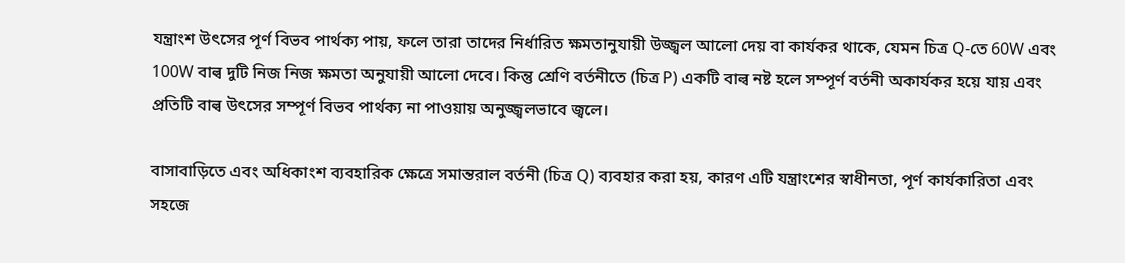যন্ত্রাংশ উৎসের পূর্ণ বিভব পার্থক্য পায়, ফলে তারা তাদের নির্ধারিত ক্ষমতানুযায়ী উজ্জ্বল আলো দেয় বা কার্যকর থাকে, যেমন চিত্র Q-তে 60W এবং 100W বাল্ব দুটি নিজ নিজ ক্ষমতা অনুযায়ী আলো দেবে। কিন্তু শ্রেণি বর্তনীতে (চিত্র P) একটি বাল্ব নষ্ট হলে সম্পূর্ণ বর্তনী অকার্যকর হয়ে যায় এবং প্রতিটি বাল্ব উৎসের সম্পূর্ণ বিভব পার্থক্য না পাওয়ায় অনুজ্জ্বলভাবে জ্বলে।

বাসাবাড়িতে এবং অধিকাংশ ব্যবহারিক ক্ষেত্রে সমান্তরাল বর্তনী (চিত্র Q) ব্যবহার করা হয়, কারণ এটি যন্ত্রাংশের স্বাধীনতা, পূর্ণ কার্যকারিতা এবং সহজে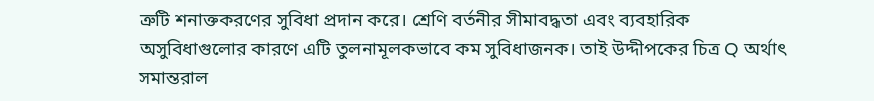ত্রুটি শনাক্তকরণের সুবিধা প্রদান করে। শ্রেণি বর্তনীর সীমাবদ্ধতা এবং ব্যবহারিক অসুবিধাগুলোর কারণে এটি তুলনামূলকভাবে কম সুবিধাজনক। তাই উদ্দীপকের চিত্র Q অর্থাৎ সমান্তরাল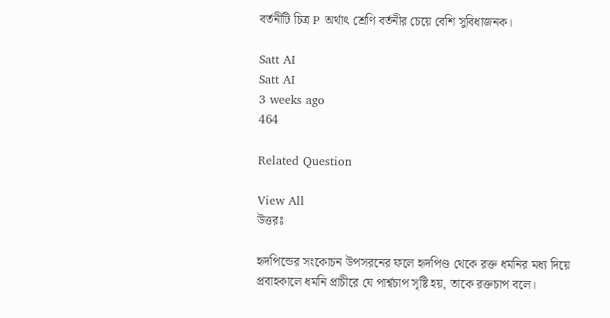বর্তনীটি চিত্র P অর্থাৎ শ্রেণি বর্তনীর চেয়ে বেশি সুবিধাজনক।

Satt AI
Satt AI
3 weeks ago
464

Related Question

View All
উত্তরঃ

হৃদপিন্ডের সংকোচন উপসরনের ফলে হৃদপিণ্ড থেকে রক্ত ধমনির মধ্য দিয়ে প্রবাহকালে ধমনি প্রাচীরে যে পার্শ্বচাপ সৃষ্টি হয়, তাকে রক্তচাপ বলে।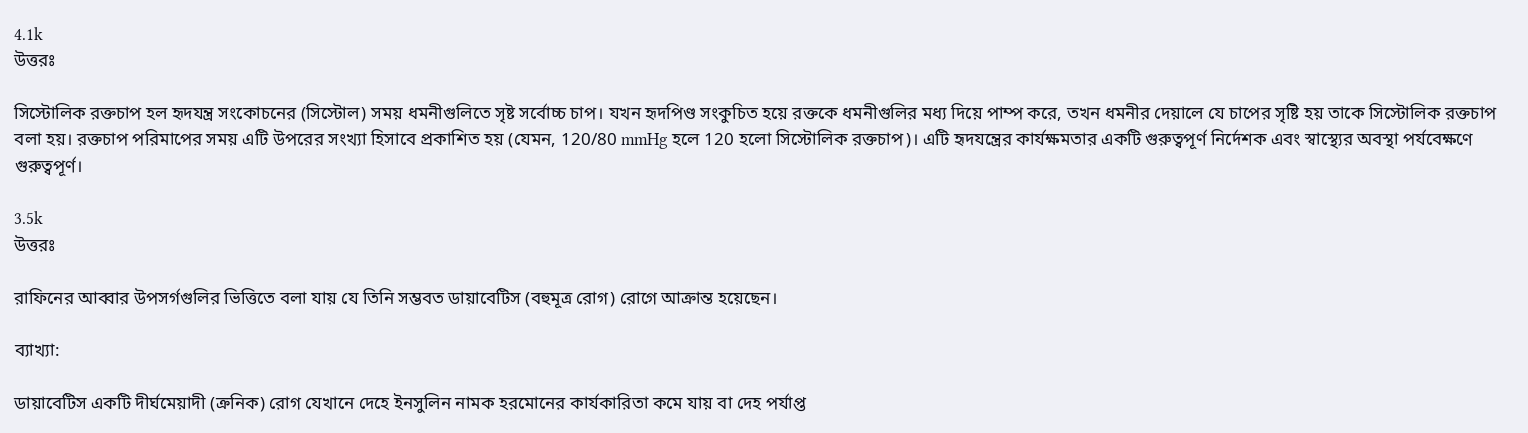4.1k
উত্তরঃ

সিস্টোলিক রক্তচাপ হল হৃদযন্ত্র সংকোচনের (সিস্টোল) সময় ধমনীগুলিতে সৃষ্ট সর্বোচ্চ চাপ। যখন হৃদপিণ্ড সংকুচিত হয়ে রক্তকে ধমনীগুলির মধ্য দিয়ে পাম্প করে, তখন ধমনীর দেয়ালে যে চাপের সৃষ্টি হয় তাকে সিস্টোলিক রক্তচাপ বলা হয়। রক্তচাপ পরিমাপের সময় এটি উপরের সংখ্যা হিসাবে প্রকাশিত হয় (যেমন, 120/80 mmHg হলে 120 হলো সিস্টোলিক রক্তচাপ)। এটি হৃদযন্ত্রের কার্যক্ষমতার একটি গুরুত্বপূর্ণ নির্দেশক এবং স্বাস্থ্যের অবস্থা পর্যবেক্ষণে গুরুত্বপূর্ণ।

3.5k
উত্তরঃ

রাফিনের আব্বার উপসর্গগুলির ভিত্তিতে বলা যায় যে তিনি সম্ভবত ডায়াবেটিস (বহুমূত্র রোগ) রোগে আক্রান্ত হয়েছেন।

ব্যাখ্যা:

ডায়াবেটিস একটি দীর্ঘমেয়াদী (ক্রনিক) রোগ যেখানে দেহে ইনসুলিন নামক হরমোনের কার্যকারিতা কমে যায় বা দেহ পর্যাপ্ত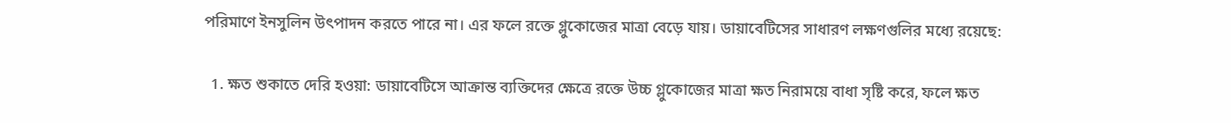পরিমাণে ইনসুলিন উৎপাদন করতে পারে না। এর ফলে রক্তে গ্লুকোজের মাত্রা বেড়ে যায়। ডায়াবেটিসের সাধারণ লক্ষণগুলির মধ্যে রয়েছে:

  1. ক্ষত শুকাতে দেরি হওয়া: ডায়াবেটিসে আক্রান্ত ব্যক্তিদের ক্ষেত্রে রক্তে উচ্চ গ্লুকোজের মাত্রা ক্ষত নিরাময়ে বাধা সৃষ্টি করে, ফলে ক্ষত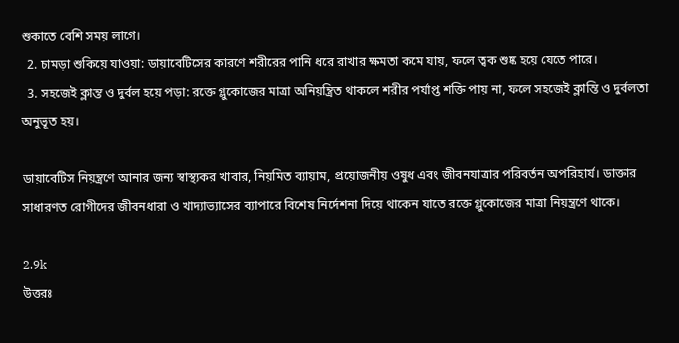শুকাতে বেশি সময় লাগে।
  2. চামড়া শুকিয়ে যাওয়া: ডায়াবেটিসের কারণে শরীরের পানি ধরে রাখার ক্ষমতা কমে যায়, ফলে ত্বক শুষ্ক হয়ে যেতে পারে।
  3. সহজেই ক্লান্ত ও দুর্বল হয়ে পড়া: রক্তে গ্লুকোজের মাত্রা অনিয়ন্ত্রিত থাকলে শরীর পর্যাপ্ত শক্তি পায় না, ফলে সহজেই ক্লান্তি ও দুর্বলতা অনুভূত হয়।

ডায়াবেটিস নিয়ন্ত্রণে আনার জন্য স্বাস্থ্যকর খাবার, নিয়মিত ব্যায়াম, প্রয়োজনীয় ওষুধ এবং জীবনযাত্রার পরিবর্তন অপরিহার্য। ডাক্তার সাধারণত রোগীদের জীবনধারা ও খাদ্যাভ্যাসের ব্যাপারে বিশেষ নির্দেশনা দিয়ে থাকেন যাতে রক্তে গ্লুকোজের মাত্রা নিয়ন্ত্রণে থাকে।

2.9k
উত্তরঃ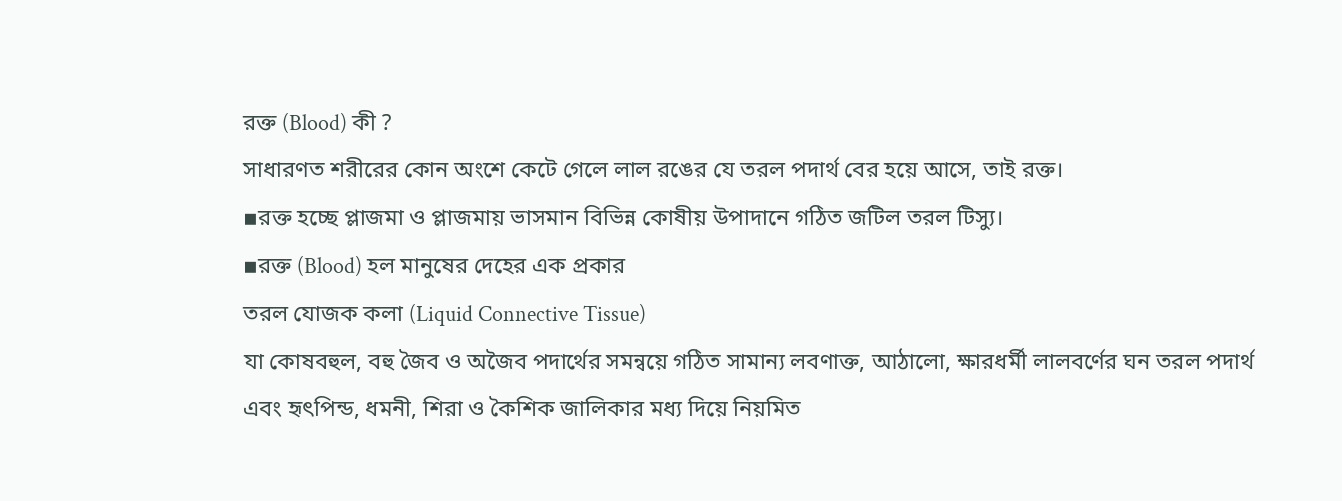রক্ত (Blood) কী ?
সাধারণত শরীরের কোন অংশে কেটে গেলে লাল রঙের যে তরল পদার্থ বের হয়ে আসে, তাই রক্ত।
▪রক্ত হচ্ছে প্লাজমা ও প্লাজমায় ভাসমান বিভিন্ন কোষীয় উপাদানে গঠিত জটিল তরল টিস্যু।
▪রক্ত (Blood) হল মানুষের দেহের এক প্রকার
তরল যোজক কলা (Liquid Connective Tissue)
যা কোষবহুল, বহু জৈব ও অজৈব পদার্থের সমন্বয়ে গঠিত সামান্য লবণাক্ত, আঠালো, ক্ষারধর্মী লালবর্ণের ঘন তরল পদার্থ এবং হৃৎপিন্ড, ধমনী, শিরা ও কৈশিক জালিকার মধ্য দিয়ে নিয়মিত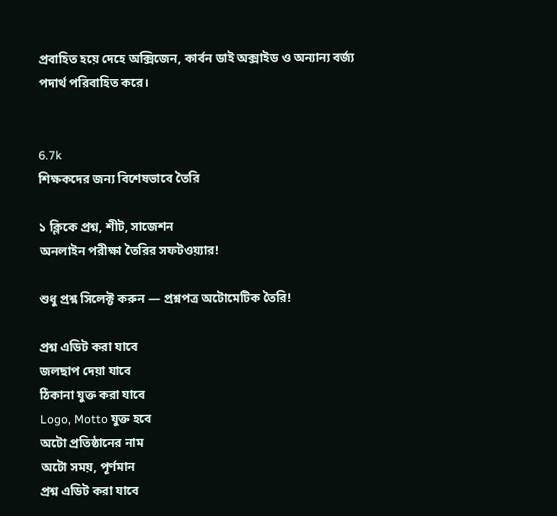প্রবাহিত হয়ে দেহে অক্সিজেন, কার্বন ডাই অক্সাইড ও অন্যান্য বর্জ্য পদার্থ পরিবাহিত করে।


6.7k
শিক্ষকদের জন্য বিশেষভাবে তৈরি

১ ক্লিকে প্রশ্ন, শীট, সাজেশন
অনলাইন পরীক্ষা তৈরির সফটওয়্যার!

শুধু প্রশ্ন সিলেক্ট করুন — প্রশ্নপত্র অটোমেটিক তৈরি!

প্রশ্ন এডিট করা যাবে
জলছাপ দেয়া যাবে
ঠিকানা যুক্ত করা যাবে
Logo, Motto যুক্ত হবে
অটো প্রতিষ্ঠানের নাম
অটো সময়, পূর্ণমান
প্রশ্ন এডিট করা যাবে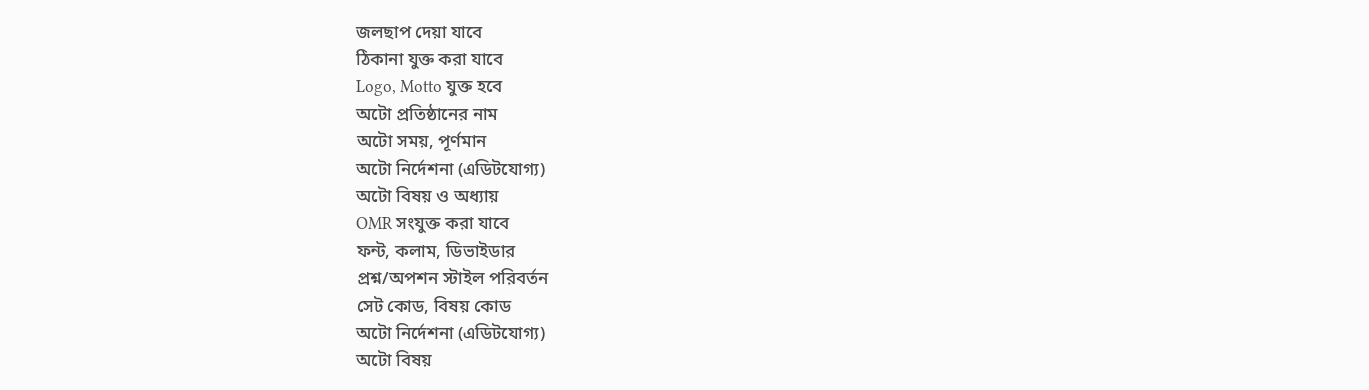জলছাপ দেয়া যাবে
ঠিকানা যুক্ত করা যাবে
Logo, Motto যুক্ত হবে
অটো প্রতিষ্ঠানের নাম
অটো সময়, পূর্ণমান
অটো নির্দেশনা (এডিটযোগ্য)
অটো বিষয় ও অধ্যায়
OMR সংযুক্ত করা যাবে
ফন্ট, কলাম, ডিভাইডার
প্রশ্ন/অপশন স্টাইল পরিবর্তন
সেট কোড, বিষয় কোড
অটো নির্দেশনা (এডিটযোগ্য)
অটো বিষয়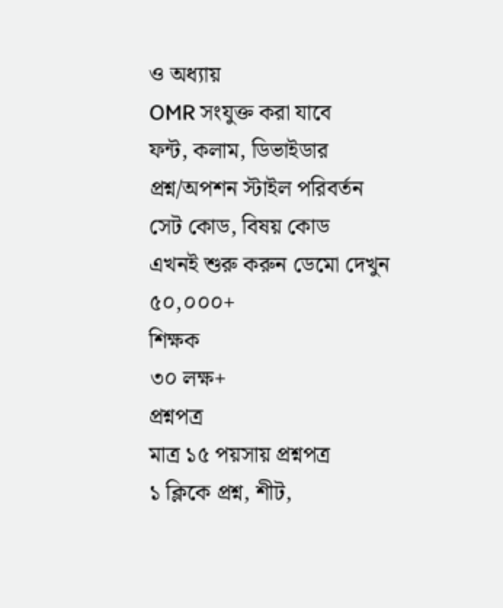ও অধ্যায়
OMR সংযুক্ত করা যাবে
ফন্ট, কলাম, ডিভাইডার
প্রশ্ন/অপশন স্টাইল পরিবর্তন
সেট কোড, বিষয় কোড
এখনই শুরু করুন ডেমো দেখুন
৫০,০০০+
শিক্ষক
৩০ লক্ষ+
প্রশ্নপত্র
মাত্র ১৫ পয়সায় প্রশ্নপত্র
১ ক্লিকে প্রশ্ন, শীট,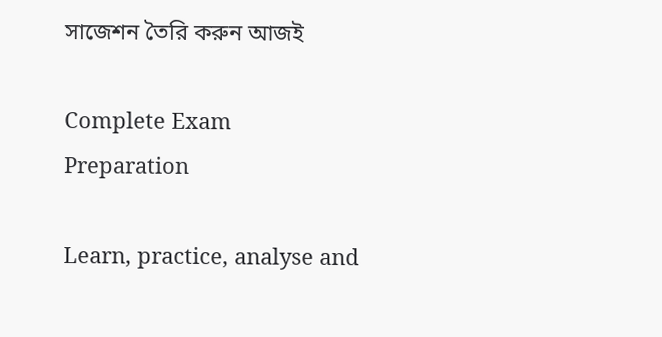সাজেশন তৈরি করুন আজই

Complete Exam
Preparation

Learn, practice, analyse and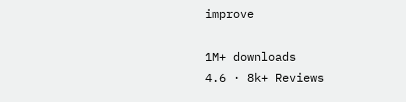improve

1M+ downloads
4.6 · 8k+ Reviews